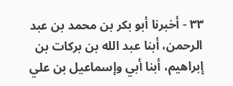٣٣ - أخبرنا أبو بكر بن محمد بن عبد الرحمن، أبنا عبد الله بن بركات بن إبراهيم، أبنا أبي وإسماعيل بن علي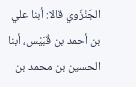الجَنْزَوي قالا: أبنا علي بن أحمد بن قُبَيْس، أبنا الحسين بن محمد بن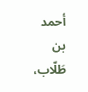أحمد بن طَلّاب،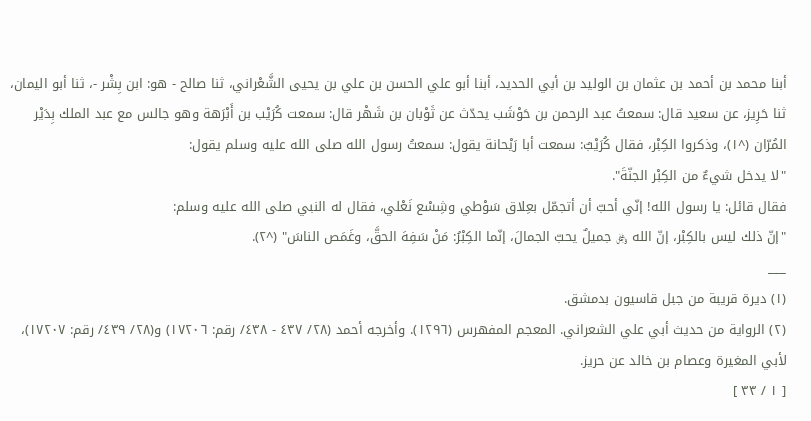أبنا محمد بن أحمد بن عثمان بن الوليد بن أبي الحديد، أبنا أبو علي الحسن بن علي بن يحيى الشَّعْراني، ثنا صالح - هو: ابن بِشْر -، ثنا أبو اليمان، ثنا حَرِيز، عن سعيد قال: سمعتُ عبد الرحمن بن حَوْشَب يحدّث عن ثَوْبان بن شَهْر قال: سمعت كُرَيْب بن أَبْرَهة وهو جالس مع عبد الملك بِدَيْر المُرّان (^١)، وذكروا الكِبْر، فقال كُرَيْبٌ: سمعت أبا رَيْحانة يقول: سمعتُ رسول الله صلى الله عليه وسلم يقول:
"لا يدخل شيءٌ من الكِبْر الجنّةَ".
فقال قائل: يا رسول الله! إنّي أحبّ أن أتجمّل بعِلاق سَوْطي وشِسْع نَعْلي، فقال له النبي صلى الله عليه وسلم:
"إنّ ذلك ليس بالكِبْر، إنّ الله ﷿ جميلٌ يحبّ الجمالَ، إنّما الكِبْرُ: مَنْ سَفِهَ الحقَّ، وغَمَص الناسَ" (^٢).
___
(١) ديرة قريبة من جبل قاسيون بدمشق.
(٢) الرواية من حديث أبي علي الشعراني. المعجم المفهرس (١٢٩٦). وأخرجه أحمد (٢٨/ ٤٣٧ - ٤٣٨/ رقم: ١٧٢٠٦) و(٢٨/ ٤٣٩/ رقم: ١٧٢٠٧)، لأبي المغيرة وعصام بن خالد عن حريز.
[ ١ / ٣٣ ]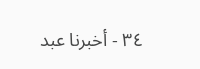٣٤ - أخبرنا عبد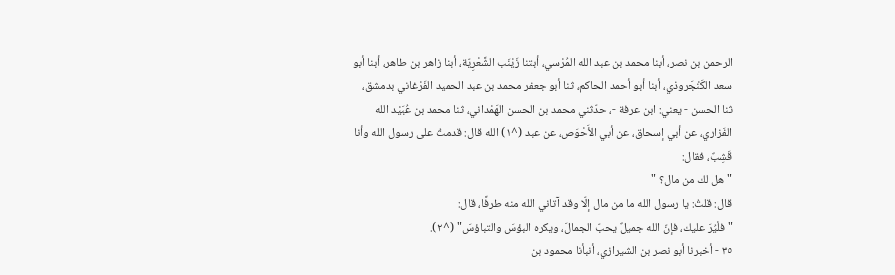الرحمن بن نصر، أبنا محمد بن عبد الله المُرْسي، أبتنا زَيْنَب الشَّعْرِيّة، أبنا زاهر بن طاهر، أبنا أبو سعد الكَنْجَروذي، أبنا أبو أحمد الحاكم، ثنا أبو جعفر محمد بن عبد الحميد الفَرْغاني بدمشق، ثنا الحسن - يعني: ابن عرفة -، حدّثني محمد بن الحسن الهَمْداني، ثنا محمد بن عُبَيْد الله الفَزاري، عن أبي إسحاق، عن أبي الأَحْوَص، عن عبد (^١) الله قال: قدمتُ على رسول الله وأنا قَشِبٌ، فقال:
"هل لك من مال؟ "
قال: قلتُ: يا رسول الله ما من مال إلّا وقد آتاني الله منه طرفًا، قال:
"فلْيُرَ عليك، فإنّ الله جميلٌ يحبّ الجمالَ، ويكره البؤسَ والتباؤسَ" (^٢).
٣٥ - أخبرنا أبو نصر بن الشيرازي، أنبأنا محمود بن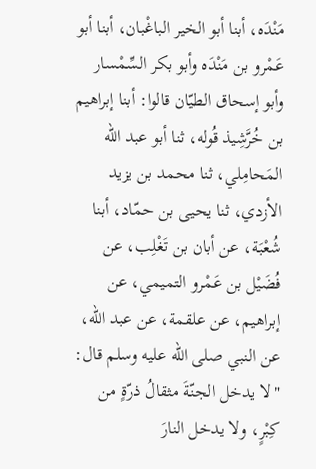مَنْدَه، أبنا أبو الخير الباغْبان، أبنا أبو عَمْرو بن مَنْدَه وأبو بكر السِّمْسار وأبو إسحاق الطيّان قالوا: أبنا إبراهيم بن خُرَّشِيذ قُوله، ثنا أبو عبد الله المَحامِلي، ثنا محمد بن يزيد الأزدي، ثنا يحيى بن حمّاد، أبنا شُعْبَة، عن أبان بن تَغْلِب، عن فُضَيْل بن عَمْرو التميمي، عن إبراهيم، عن علقمة، عن عبد الله، عن النبي صلى الله عليه وسلم قال:
"لا يدخل الجنّةَ مثقالُ ذرّةٍ من كِبْرٍ، ولا يدخل النارَ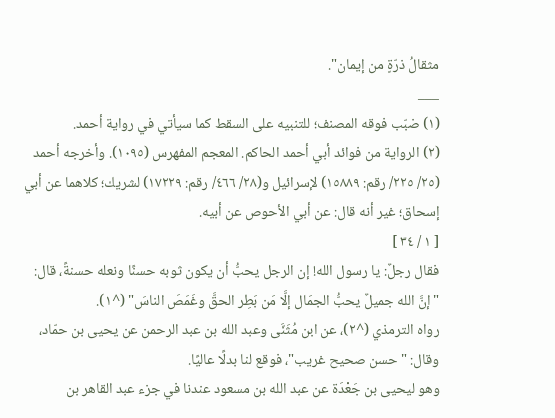مثقالُ ذرّةٍ من إيمان".
___
(١) ضبّب فوقه المصنف؛ للتنبيه على السقط كما سيأتي في رواية أحمد.
(٢) الرواية من فوائد أبي أحمد الحاكم. المعجم المفهرس (١٠٩٥). وأخرجه أحمد (٢٥/ ٢٢٥/ رقم: ١٥٨٨٩) لإسرائيل و(٢٨/ ٤٦٦/ رقم: ١٧٢٢٩) لشريك؛ كلاهما عن أبي إسحاق؛ غير أنه قال: عن أبي الأحوص عن أبيه.
[ ١ / ٣٤ ]
فقال رجلٌ: يا رسول الله! إن الرجل يحبُّ أن يكون ثوبه حسنًا ونعله حسنةً، قال:
"إنَّ الله جميلٌ يحبُّ الجمَال إلَّا مَن بَطِر الحقَّ وغَمَصَ الناسَ" (^١).
رواه الترمذي (^٢)، عن ابن مُثَنَّى وعبد الله بن عبد الرحمن عن يحيى بن حمّاد، وقال: "حسن صحيح غريب"، فوقع لنا بدلًا عاليًا.
وهو ليحيى بن جَعْدَة عن عبد الله بن مسعود عندنا في جزء عبد القاهر بن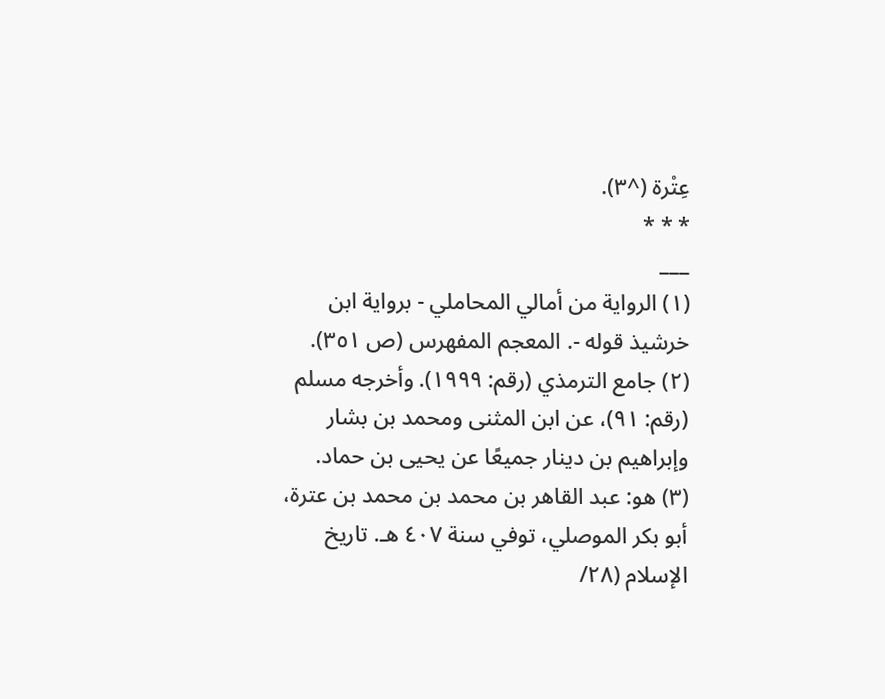عِتْرة (^٣).
* * *
___
(١) الرواية من أمالي المحاملي - برواية ابن خرشيذ قوله -. المعجم المفهرس (ص ٣٥١).
(٢) جامع الترمذي (رقم: ١٩٩٩). وأخرجه مسلم (رقم: ٩١)، عن ابن المثنى ومحمد بن بشار وإبراهيم بن دينار جميعًا عن يحيى بن حماد.
(٣) هو: عبد القاهر بن محمد بن محمد بن عترة، أبو بكر الموصلي، توفي سنة ٤٠٧ هـ. تاريخ الإسلام (٢٨/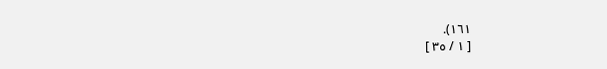١٦١).
[ ١ / ٣٥ ]